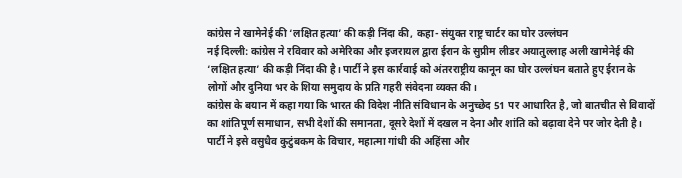कांग्रेस ने खामेनेई की ‘लक्षित हत्या’ की कड़ी निंदा की, कहा- संयुक्त राष्ट्र चार्टर का घोर उल्लंघन
नई दिल्ली: कांग्रेस ने रविवार को अमेरिका और इजरायल द्वारा ईरान के सुप्रीम लीडर अयातुल्लाह अली खामेनेई की ‘लक्षित हत्या’ की कड़ी निंदा की है। पार्टी ने इस कार्रवाई को अंतरराष्ट्रीय कानून का घोर उल्लंघन बताते हुए ईरान के लोगों और दुनिया भर के शिया समुदाय के प्रति गहरी संवेदना व्यक्त की।
कांग्रेस के बयान में कहा गया कि भारत की विदेश नीति संविधान के अनुच्छेद 51 पर आधारित है, जो बातचीत से विवादों का शांतिपूर्ण समाधान, सभी देशों की समानता, दूसरे देशों में दखल न देना और शांति को बढ़ावा देने पर जोर देती है। पार्टी ने इसे वसुधैव कुटुंबकम के विचार, महात्मा गांधी की अहिंसा और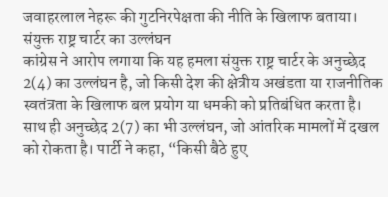जवाहरलाल नेहरू की गुटनिरपेक्षता की नीति के खिलाफ बताया।
संयुक्त राष्ट्र चार्टर का उल्लंघन
कांग्रेस ने आरोप लगाया कि यह हमला संयुक्त राष्ट्र चार्टर के अनुच्छेद 2(4) का उल्लंघन है, जो किसी देश की क्षेत्रीय अखंडता या राजनीतिक स्वतंत्रता के खिलाफ बल प्रयोग या धमकी को प्रतिबंधित करता है। साथ ही अनुच्छेद 2(7) का भी उल्लंघन, जो आंतरिक मामलों में दखल को रोकता है। पार्टी ने कहा, “किसी बैठे हुए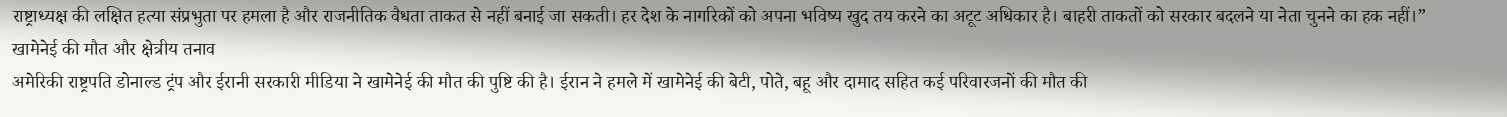राष्ट्राध्यक्ष की लक्षित हत्या संप्रभुता पर हमला है और राजनीतिक वैधता ताकत से नहीं बनाई जा सकती। हर देश के नागरिकों को अपना भविष्य खुद तय करने का अटूट अधिकार है। बाहरी ताकतों को सरकार बदलने या नेता चुनने का हक नहीं।”
खामेनेई की मौत और क्षेत्रीय तनाव
अमेरिकी राष्ट्रपति डोनाल्ड ट्रंप और ईरानी सरकारी मीडिया ने खामेनेई की मौत की पुष्टि की है। ईरान ने हमले में खामेनेई की बेटी, पोते, बहू और दामाद सहित कई परिवारजनों की मौत की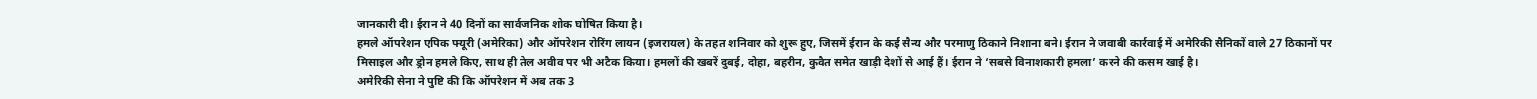जानकारी दी। ईरान ने 40 दिनों का सार्वजनिक शोक घोषित किया है।
हमले ऑपरेशन एपिक फ्यूरी (अमेरिका) और ऑपरेशन रोरिंग लायन (इजरायल) के तहत शनिवार को शुरू हुए, जिसमें ईरान के कई सैन्य और परमाणु ठिकाने निशाना बने। ईरान ने जवाबी कार्रवाई में अमेरिकी सैनिकों वाले 27 ठिकानों पर मिसाइल और ड्रोन हमले किए, साथ ही तेल अवीव पर भी अटैक किया। हमलों की खबरें दुबई, दोहा, बहरीन, कुवैत समेत खाड़ी देशों से आई हैं। ईरान ने ‘सबसे विनाशकारी हमला’ करने की कसम खाई है।
अमेरिकी सेना ने पुष्टि की कि ऑपरेशन में अब तक 3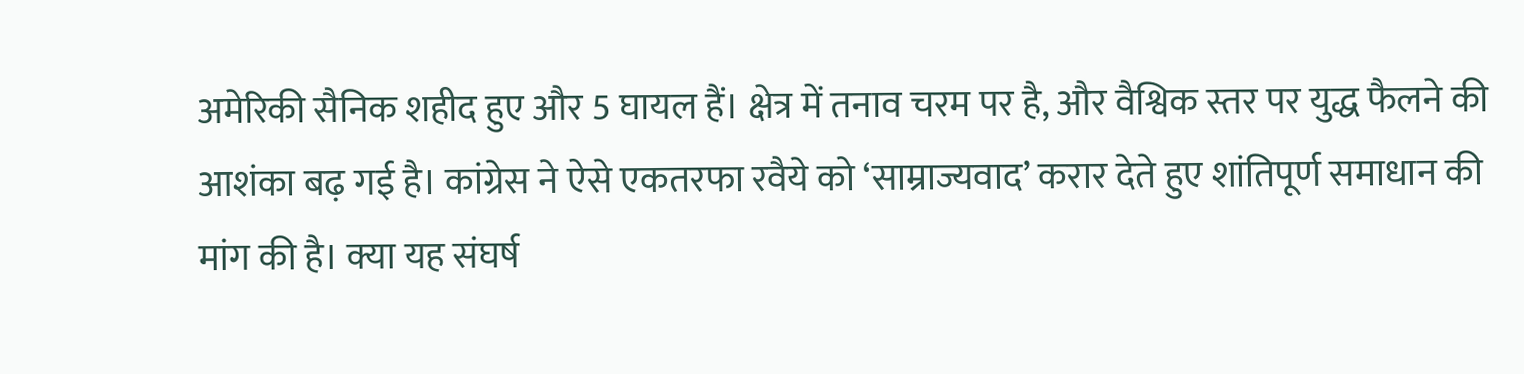अमेरिकी सैनिक शहीद हुए और 5 घायल हैं। क्षेत्र में तनाव चरम पर है, और वैश्विक स्तर पर युद्ध फैलने की आशंका बढ़ गई है। कांग्रेस ने ऐसे एकतरफा रवैये को ‘साम्राज्यवाद’ करार देते हुए शांतिपूर्ण समाधान की मांग की है। क्या यह संघर्ष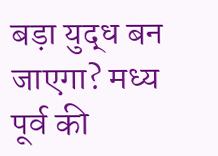बड़ा युद्ध बन जाएगा? मध्य पूर्व की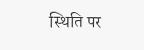स्थिति पर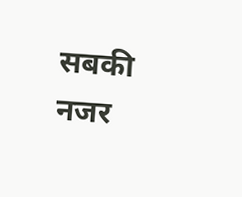सबकी नजर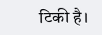टिकी है।